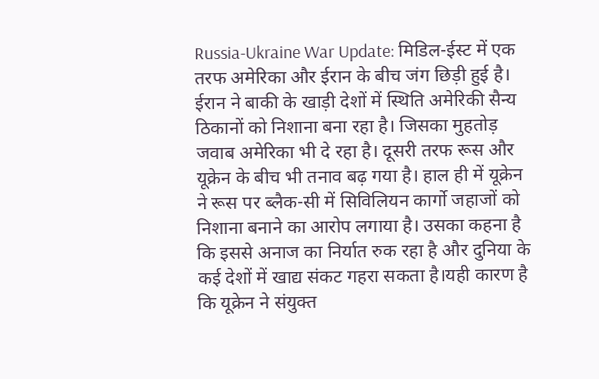Russia-Ukraine War Update: मिडिल-ईस्ट में एक तरफ अमेरिका और ईरान के बीच जंग छिड़ी हुई है। ईरान ने बाकी के खाड़ी देशों में स्थिति अमेरिकी सैन्य ठिकानों को निशाना बना रहा है। जिसका मुहतोड़ जवाब अमेरिका भी दे रहा है। दूसरी तरफ रूस और यूक्रेन के बीच भी तनाव बढ़ गया है। हाल ही में यूक्रेन ने रूस पर ब्लैक-सी में सिविलियन कार्गो जहाजों को निशाना बनाने का आरोप लगाया है। उसका कहना है कि इससे अनाज का निर्यात रुक रहा है और दुनिया के कई देशों में खाद्य संकट गहरा सकता है।यही कारण है कि यूक्रेन ने संयुक्त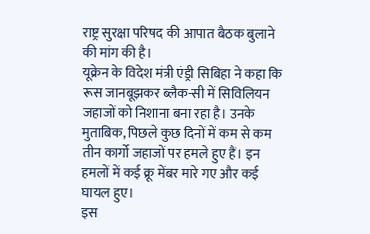राष्ट्र सुरक्षा परिषद की आपात बैठक बुलाने की मांग की है।
यूक्रेन के विदेश मंत्री एंड्री सिबिहा ने कहा कि रूस जानबूझकर ब्लैक-सी में सिविलियन जहाजों को निशाना बना रहा है। उनके मुताबिक, पिछले कुछ दिनों में कम से कम तीन कार्गो जहाजों पर हमले हुए हैं। इन हमलों में कई क्रू मेंबर मारे गए और कई घायल हुए।
इस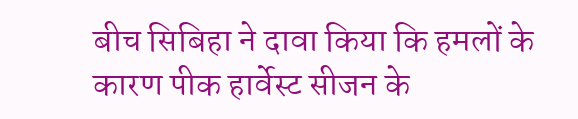बीच सिबिहा ने दावा किया कि हमलों के कारण पीक हार्वेस्ट सीजन के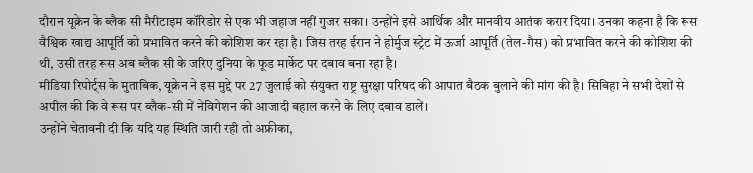दौरान यूक्रेन के ब्लैक सी मैरीटाइम कॉरिडोर से एक भी जहाज नहीं गुजर सका। उन्होंने इसे आर्थिक और मानवीय आतंक करार दिया। उनका कहना है कि रूस वैश्विक खाद्य आपूर्ति को प्रभावित करने की कोशिश कर रहा है। जिस तरह ईरान ने होर्मुज स्ट्रेट में ऊर्जा आपूर्ति (तेल-गैस) को प्रभावित करने की कोशिश की थी, उसी तरह रूस अब ब्लैक सी के जरिए दुनिया के फूड मार्केट पर दबाव बना रहा है।
मीडिया रिपोर्ट्स के मुताबिक, यूक्रेन ने इस मुद्दे पर 27 जुलाई को संयुक्त राष्ट्र सुरक्षा परिषद की आपात बैठक बुलाने की मांग की है। सिबिहा ने सभी देशों से अपील की कि वे रूस पर ब्लैक-सी में नेविगेशन की आजादी बहाल करने के लिए दबाव डालें।
उन्होंने चेतावनी दी कि यदि यह स्थिति जारी रही तो अफ्रीका,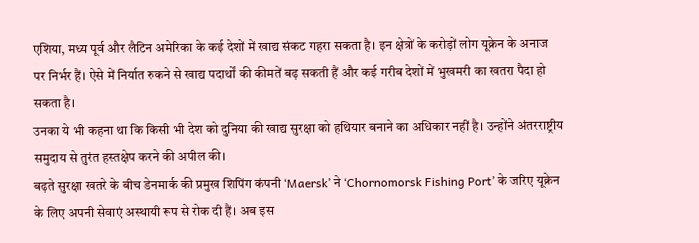एशिया, मध्य पूर्व और लैटिन अमेरिका के कई देशों में खाद्य संकट गहरा सकता है। इन क्षेत्रों के करोड़ों लोग यूक्रेन के अनाज पर निर्भर हैं। ऐसे में निर्यात रुकने से खाद्य पदार्थों की कीमतें बढ़ सकती हैं और कई गरीब देशों में भुखमरी का खतरा पैदा हो सकता है।
उनका ये भी कहना था कि किसी भी देश को दुनिया की खाद्य सुरक्षा को हथियार बनाने का अधिकार नहीं है। उन्होंने अंतरराष्ट्रीय समुदाय से तुरंत हस्तक्षेप करने की अपील की।
बढ़ते सुरक्षा खतरे के बीच डेनमार्क की प्रमुख शिपिंग कंपनी ‘Maersk’ ने ‘Chornomorsk Fishing Port’ के जरिए यूक्रेन के लिए अपनी सेवाएं अस्थायी रूप से रोक दी हैं। अब इस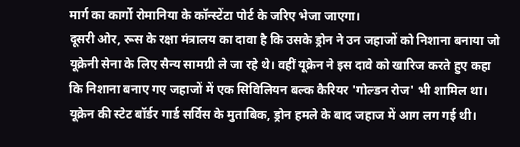मार्ग का कार्गो रोमानिया के कॉन्स्टेंटा पोर्ट के जरिए भेजा जाएगा।
दूसरी ओर, रूस के रक्षा मंत्रालय का दावा है कि उसके ड्रोन ने उन जहाजों को निशाना बनाया जो यूक्रेनी सेना के लिए सैन्य सामग्री ले जा रहे थे। वहीं यूक्रेन ने इस दावे को खारिज करते हुए कहा कि निशाना बनाए गए जहाजों में एक सिविलियन बल्क कैरियर 'गोल्डन रोज' भी शामिल था।
यूक्रेन की स्टेट बॉर्डर गार्ड सर्विस के मुताबिक, ड्रोन हमले के बाद जहाज में आग लग गई थी।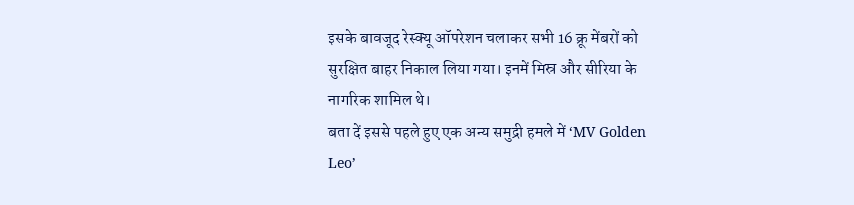इसके बावजूद रेस्क्यू ऑपरेशन चलाकर सभी 16 क्रू मेंबरों को सुरक्षित बाहर निकाल लिया गया। इनमें मिस्र और सीरिया के नागरिक शामिल थे।
बता दें इससे पहले हुए एक अन्य समुद्री हमले में ‘MV Golden Leo’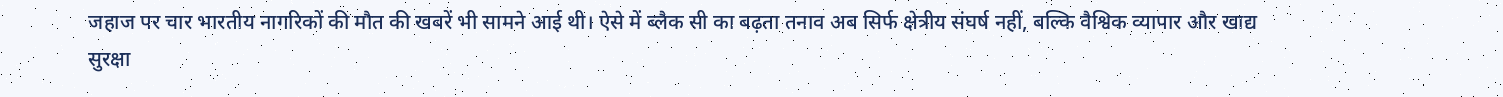जहाज पर चार भारतीय नागरिकों की मौत की खबरें भी सामने आई थी। ऐसे में ब्लैक सी का बढ़ता तनाव अब सिर्फ क्षेत्रीय संघर्ष नहीं, बल्कि वैश्विक व्यापार और खाद्य सुरक्षा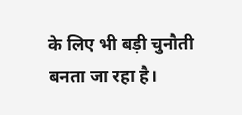के लिए भी बड़ी चुनौती बनता जा रहा है।